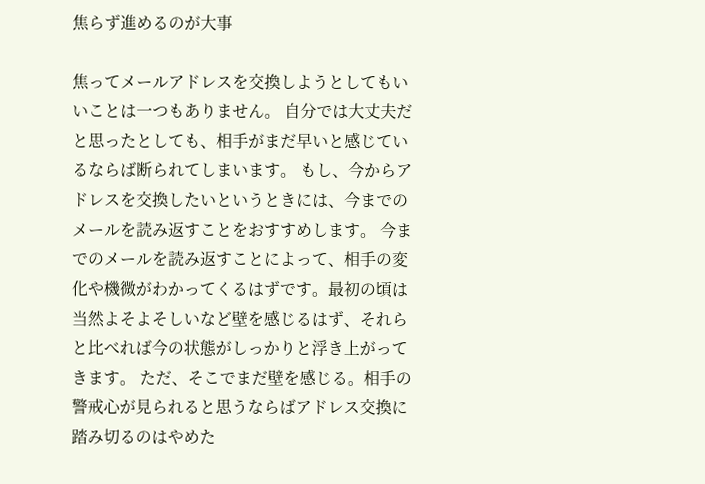焦らず進めるのが大事

焦ってメールアドレスを交換しようとしてもいいことは一つもありません。 自分では大丈夫だと思ったとしても、相手がまだ早いと感じているならば断られてしまいます。 もし、今からアドレスを交換したいというときには、今までのメールを読み返すことをおすすめします。 今までのメールを読み返すことによって、相手の変化や機微がわかってくるはずです。最初の頃は当然よそよそしいなど壁を感じるはず、それらと比べれば今の状態がしっかりと浮き上がってきます。 ただ、そこでまだ壁を感じる。相手の警戒心が見られると思うならばアドレス交換に踏み切るのはやめた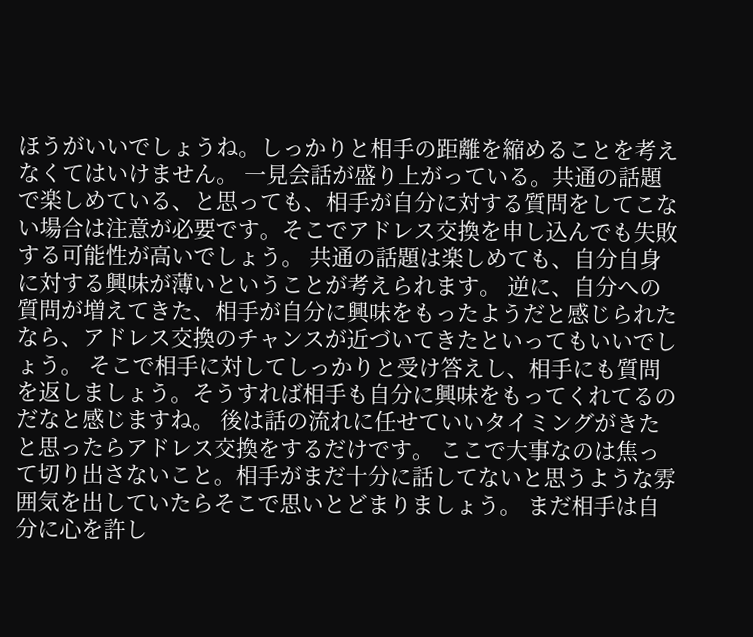ほうがいいでしょうね。しっかりと相手の距離を縮めることを考えなくてはいけません。 一見会話が盛り上がっている。共通の話題で楽しめている、と思っても、相手が自分に対する質問をしてこない場合は注意が必要です。そこでアドレス交換を申し込んでも失敗する可能性が高いでしょう。 共通の話題は楽しめても、自分自身に対する興味が薄いということが考えられます。 逆に、自分への質問が増えてきた、相手が自分に興味をもったようだと感じられたなら、アドレス交換のチャンスが近づいてきたといってもいいでしょう。 そこで相手に対してしっかりと受け答えし、相手にも質問を返しましょう。そうすれば相手も自分に興味をもってくれてるのだなと感じますね。 後は話の流れに任せていいタイミングがきたと思ったらアドレス交換をするだけです。 ここで大事なのは焦って切り出さないこと。相手がまだ十分に話してないと思うような雰囲気を出していたらそこで思いとどまりましょう。 まだ相手は自分に心を許し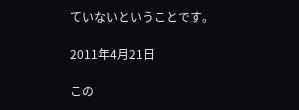ていないということです。

2011年4月21日

この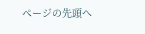ページの先頭へ